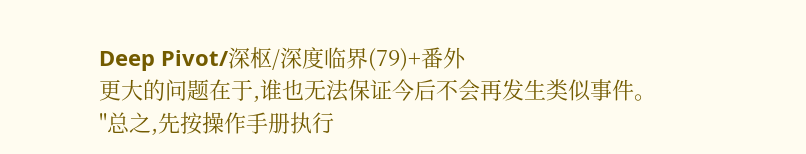Deep Pivot/深枢/深度临界(79)+番外
更大的问题在于,谁也无法保证今后不会再发生类似事件。
"总之,先按操作手册执行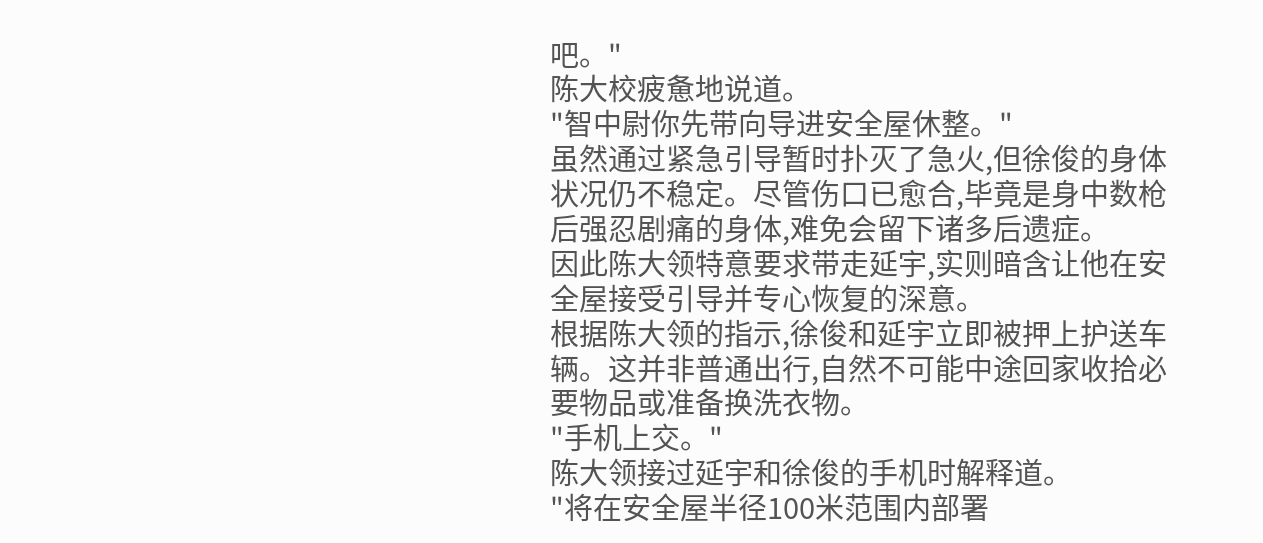吧。"
陈大校疲惫地说道。
"智中尉你先带向导进安全屋休整。"
虽然通过紧急引导暂时扑灭了急火,但徐俊的身体状况仍不稳定。尽管伤口已愈合,毕竟是身中数枪后强忍剧痛的身体,难免会留下诸多后遗症。
因此陈大领特意要求带走延宇,实则暗含让他在安全屋接受引导并专心恢复的深意。
根据陈大领的指示,徐俊和延宇立即被押上护送车辆。这并非普通出行,自然不可能中途回家收拾必要物品或准备换洗衣物。
"手机上交。"
陈大领接过延宇和徐俊的手机时解释道。
"将在安全屋半径100米范围内部署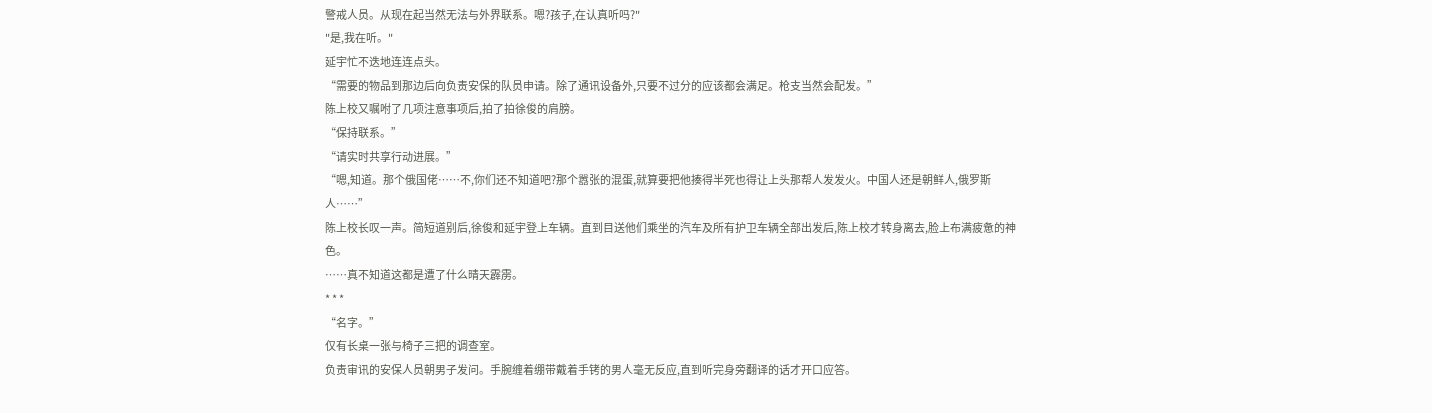警戒人员。从现在起当然无法与外界联系。嗯?孩子,在认真听吗?"
"是,我在听。"
延宇忙不迭地连连点头。
“需要的物品到那边后向负责安保的队员申请。除了通讯设备外,只要不过分的应该都会满足。枪支当然会配发。”
陈上校又嘱咐了几项注意事项后,拍了拍徐俊的肩膀。
“保持联系。”
“请实时共享行动进展。”
“嗯,知道。那个俄国佬……不,你们还不知道吧?那个嚣张的混蛋,就算要把他揍得半死也得让上头那帮人发发火。中国人还是朝鲜人,俄罗斯人……”
陈上校长叹一声。简短道别后,徐俊和延宇登上车辆。直到目送他们乘坐的汽车及所有护卫车辆全部出发后,陈上校才转身离去,脸上布满疲惫的神色。
……真不知道这都是遭了什么晴天霹雳。
* * *
“名字。”
仅有长桌一张与椅子三把的调查室。
负责审讯的安保人员朝男子发问。手腕缠着绷带戴着手铐的男人毫无反应,直到听完身旁翻译的话才开口应答。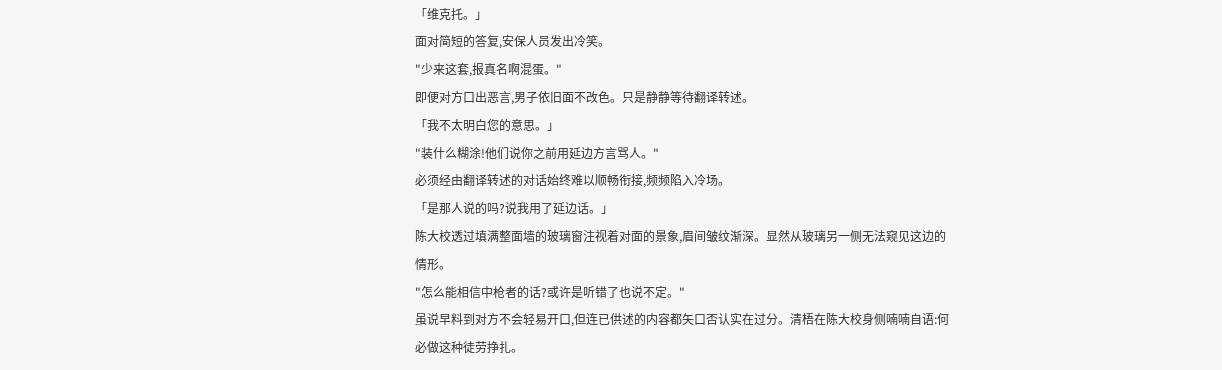「维克托。」
面对简短的答复,安保人员发出冷笑。
"少来这套,报真名啊混蛋。"
即便对方口出恶言,男子依旧面不改色。只是静静等待翻译转述。
「我不太明白您的意思。」
"装什么糊涂!他们说你之前用延边方言骂人。"
必须经由翻译转述的对话始终难以顺畅衔接,频频陷入冷场。
「是那人说的吗?说我用了延边话。」
陈大校透过填满整面墙的玻璃窗注视着对面的景象,眉间皱纹渐深。显然从玻璃另一侧无法窥见这边的情形。
"怎么能相信中枪者的话?或许是听错了也说不定。"
虽说早料到对方不会轻易开口,但连已供述的内容都矢口否认实在过分。清梧在陈大校身侧喃喃自语:何必做这种徒劳挣扎。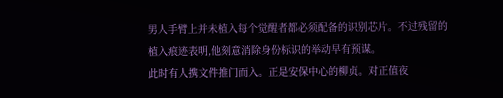男人手臂上并未植入每个觉醒者都必须配备的识别芯片。不过残留的植入痕迹表明,他刻意消除身份标识的举动早有预谋。
此时有人携文件推门而入。正是安保中心的柳贞。对正值夜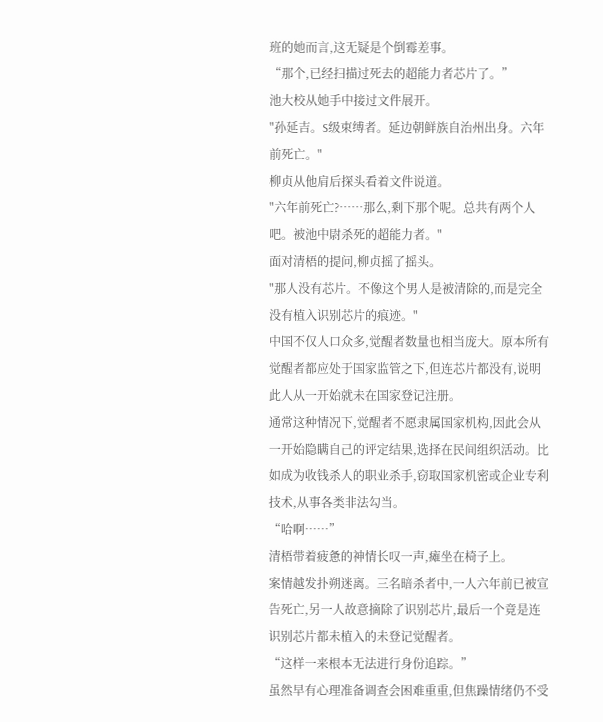班的她而言,这无疑是个倒霉差事。
“那个,已经扫描过死去的超能力者芯片了。”
池大校从她手中接过文件展开。
"孙延吉。S级束缚者。延边朝鲜族自治州出身。六年前死亡。"
柳贞从他肩后探头看着文件说道。
"六年前死亡?……那么,剩下那个呢。总共有两个人吧。被池中尉杀死的超能力者。"
面对清梧的提问,柳贞摇了摇头。
"那人没有芯片。不像这个男人是被清除的,而是完全没有植入识别芯片的痕迹。"
中国不仅人口众多,觉醒者数量也相当庞大。原本所有觉醒者都应处于国家监管之下,但连芯片都没有,说明此人从一开始就未在国家登记注册。
通常这种情况下,觉醒者不愿隶属国家机构,因此会从一开始隐瞒自己的评定结果,选择在民间组织活动。比如成为收钱杀人的职业杀手,窃取国家机密或企业专利技术,从事各类非法勾当。
“哈啊……”
清梧带着疲惫的神情长叹一声,瘫坐在椅子上。
案情越发扑朔迷离。三名暗杀者中,一人六年前已被宣告死亡,另一人故意摘除了识别芯片,最后一个竟是连识别芯片都未植入的未登记觉醒者。
“这样一来根本无法进行身份追踪。”
虽然早有心理准备调查会困难重重,但焦躁情绪仍不受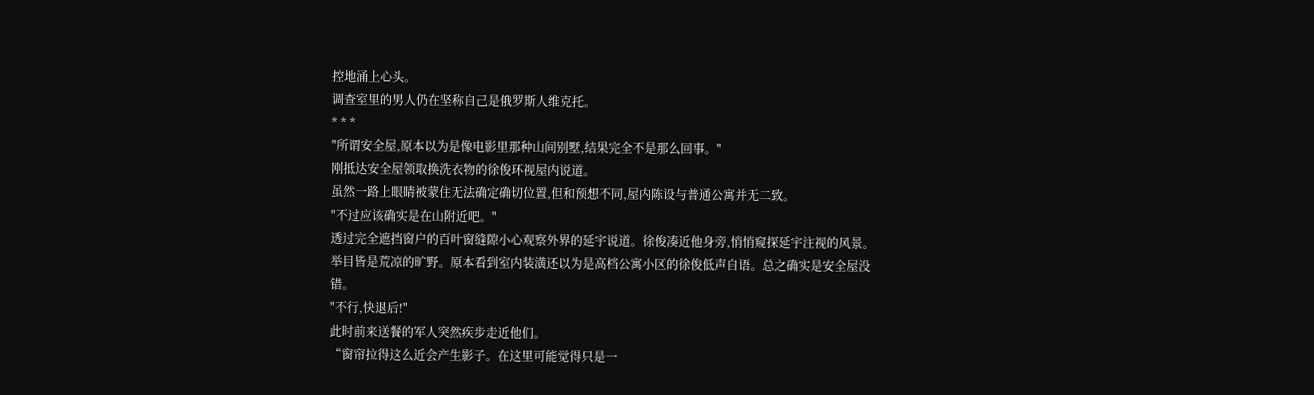控地涌上心头。
调查室里的男人仍在坚称自己是俄罗斯人维克托。
* * *
"所谓安全屋,原本以为是像电影里那种山间别墅,结果完全不是那么回事。"
刚抵达安全屋领取换洗衣物的徐俊环视屋内说道。
虽然一路上眼睛被蒙住无法确定确切位置,但和预想不同,屋内陈设与普通公寓并无二致。
"不过应该确实是在山附近吧。"
透过完全遮挡窗户的百叶窗缝隙小心观察外界的延宇说道。徐俊凑近他身旁,悄悄窥探延宇注视的风景。
举目皆是荒凉的旷野。原本看到室内装潢还以为是高档公寓小区的徐俊低声自语。总之确实是安全屋没错。
"不行,快退后!"
此时前来送餐的军人突然疾步走近他们。
“窗帘拉得这么近会产生影子。在这里可能觉得只是一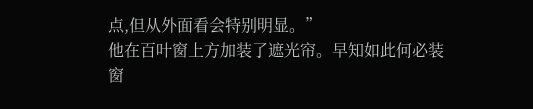点,但从外面看会特别明显。”
他在百叶窗上方加装了遮光帘。早知如此何必装窗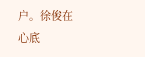户。徐俊在心底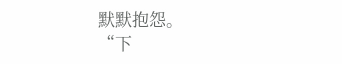默默抱怨。
“下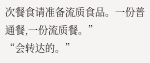次餐食请准备流质食品。一份普通餐,一份流质餐。”
“会转达的。”